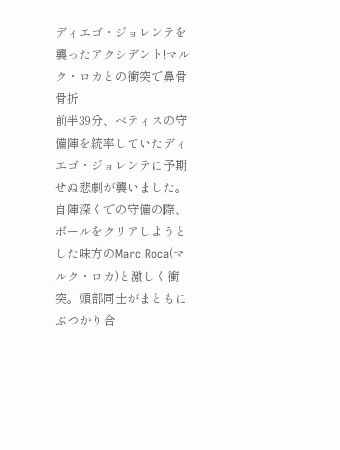ディエゴ・ジョレンテを襲ったアクシデント!マルク・ロカとの衝突で鼻骨骨折
前半39分、ベティスの守備陣を統率していたディエゴ・ジョレンテに予期せぬ悲劇が襲いました。
自陣深くでの守備の際、ボールをクリアしようとした味方のMarc Roca(マルク・ロカ)と激しく衝突。頭部同士がまともにぶつかり合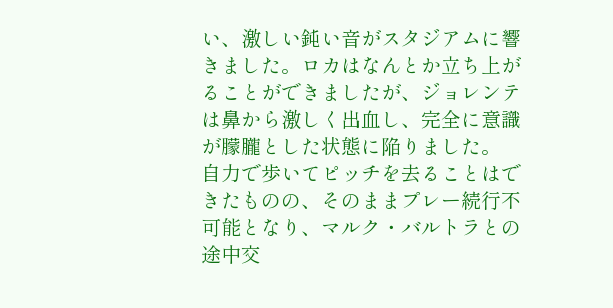い、激しい鈍い音がスタジアムに響きました。ロカはなんとか立ち上がることができましたが、ジョレンテは鼻から激しく出血し、完全に意識が朦朧とした状態に陥りました。
自力で歩いてピッチを去ることはできたものの、そのままプレー続行不可能となり、マルク・バルトラとの途中交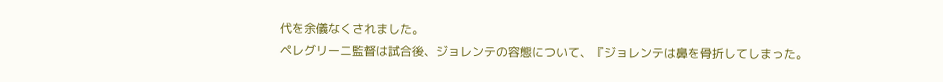代を余儀なくされました。
ペレグリーニ監督は試合後、ジョレンテの容態について、『ジョレンテは鼻を骨折してしまった。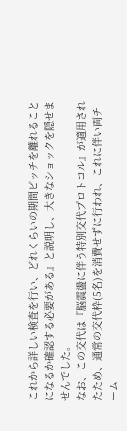これから詳しい検査を行い、どれくらいの期間ピッチを離れることになるか確認する必要がある』と説明し、大きなショックを隠せませんでした。
なお、この交代は『脳震盪に伴う特別交代プロトコル』が適用されたため、通常の交代枠(5名)を消費せずに行われ、これに伴い両チーム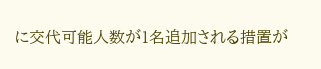に交代可能人数が1名追加される措置が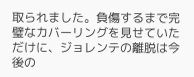取られました。負傷するまで完璧なカバーリングを見せていただけに、ジョレンテの離脱は今後の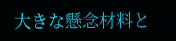大きな懸念材料と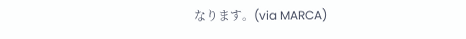なります。(via MARCA)